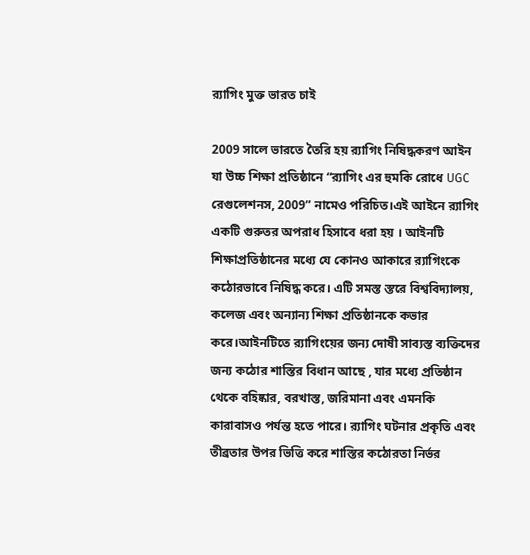র‍্যাগিং মুক্ত ভারত চাই

2009 সালে ভারতে তৈরি হয় র‍্যাগিং নিষিদ্ধকরণ আইন যা উচ্চ শিক্ষা প্রতিষ্ঠানে “র‌্যাগিং এর হুমকি রোধে UGC রেগুলেশনস, 2009” নামেও পরিচিত।এই আইনে র‌্যাগিং একটি গুরুতর অপরাধ হিসাবে ধরা হয় । আইনটি শিক্ষাপ্রতিষ্ঠানের মধ্যে যে কোনও আকারে র‌্যাগিংকে কঠোরভাবে নিষিদ্ধ করে। এটি সমস্ত স্তরে বিশ্ববিদ্যালয়, কলেজ এবং অন্যান্য শিক্ষা প্রতিষ্ঠানকে কভার করে।আইনটিতে র‌্যাগিংয়ের জন্য দোষী সাব্যস্ত ব্যক্তিদের জন্য কঠোর শাস্তির বিধান আছে , যার মধ্যে প্রতিষ্ঠান থেকে বহিষ্কার, বরখাস্ত, জরিমানা এবং এমনকি কারাবাসও পর্যন্ত হতে পারে। র‌্যাগিং ঘটনার প্রকৃতি এবং তীব্রতার উপর ভিত্তি করে শাস্তির কঠোরতা নির্ভর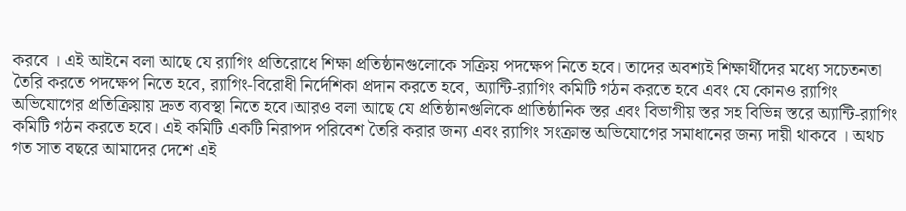করবে । এই আইনে বলা আছে যে র‌্যাগিং প্রতিরোধে শিক্ষা প্রতিষ্ঠানগুলোকে সক্রিয় পদক্ষেপ নিতে হবে। তাদের অবশ্যই শিক্ষার্থীদের মধ্যে সচেতনতা তৈরি করতে পদক্ষেপ নিতে হবে, র‌্যাগিং-বিরোধী নির্দেশিকা প্রদান করতে হবে, অ্যান্টি-র‌্যাগিং কমিটি গঠন করতে হবে এবং যে কোনও র‌্যাগিং অভিযোগের প্রতিক্রিয়ায় দ্রুত ব্যবস্থা নিতে হবে।আরও বলা আছে যে প্রতিষ্ঠানগুলিকে প্রাতিষ্ঠানিক স্তর এবং বিভাগীয় স্তর সহ বিভিন্ন স্তরে অ্যান্টি-র‌্যাগিং কমিটি গঠন করতে হবে। এই কমিটি একটি নিরাপদ পরিবেশ তৈরি করার জন্য এবং র‌্যাগিং সংক্রান্ত অভিযোগের সমাধানের জন্য দায়ী থাকবে । অথচ গত সাত বছরে আমাদের দেশে এই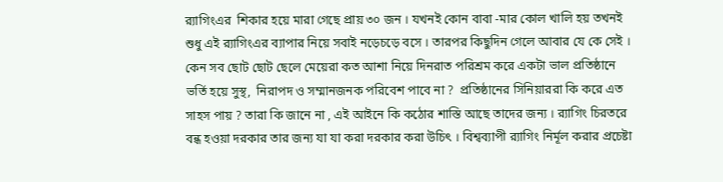র‍্যাগিংএর  শিকার হয়ে মারা গেছে প্রায় ৩০ জন । যখনই কোন বাবা -মার কোল খালি হয় তখনই শুধু এই র‌্যাগিংএর ব্যাপার নিয়ে সবাই নড়েচড়ে বসে । তারপর কিছুদিন গেলে আবার যে কে সেই । কেন সব ছোট ছোট ছেলে মেয়েরা কত আশা নিয়ে দিনরাত পরিশ্রম করে একটা ভাল প্রতিষ্ঠানে ভর্তি হয়ে সুস্থ,  নিরাপদ ও সম্মানজনক পরিবেশ পাবে না ?  প্রতিষ্ঠানের সিনিয়াররা কি করে এত সাহস পায় ? তারা কি জানে না , এই আইনে কি কঠোর শাস্তি আছে তাদের জন্য । র‌্যাগিং চিরতরে বন্ধ হওয়া দরকার তার জন্য যা যা করা দরকার করা উচিৎ । বিশ্বব্যাপী র‌্যাগিং নির্মূল করার প্রচেষ্টা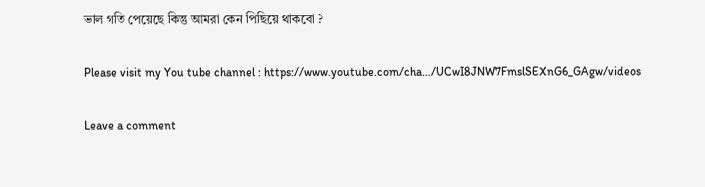ভাল গতি পেয়েছে কিন্তু আমরা কেন পিছিয়ে থাকবো ?

Please visit my You tube channel : https://www.youtube.com/cha…/UCwI8JNW7FmslSEXnG6_GAgw/videos

Leave a comment